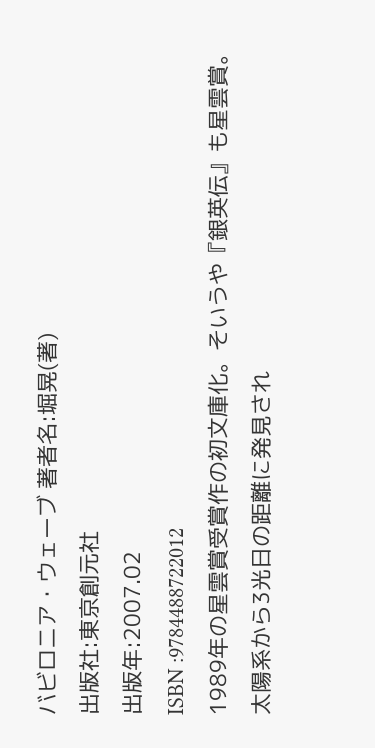バビロニア・ウェーブ 著者名:堀晃(著)
出版社:東京創元社
出版年:2007.02
ISBN :9784488722012
1989年の星雲賞受賞作の初文庫化。そいうや『銀英伝』も星雲賞。
太陽系から3光日の距離に発見され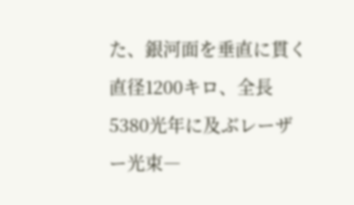た、銀河面を垂直に貫く直径1200キロ、全長5380光年に及ぶレーザー光束―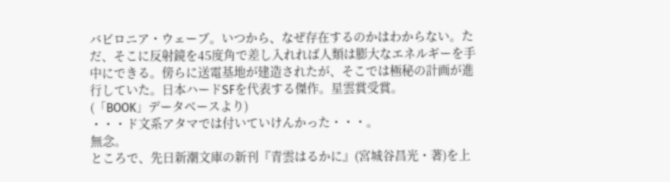バビロニア・ウェーブ。いつから、なぜ存在するのかはわからない。ただ、そこに反射鏡を45度角で差し入れれば人類は膨大なエネルギーを手中にできる。傍らに送電基地が建造されたが、そこでは極秘の計画が進行していた。日本ハードSFを代表する傑作。星雲賞受賞。
(「BOOK」データベースより)
・・・ド文系アタマでは付いていけんかった・・・。
無念。
ところで、先日新潮文庫の新刊『青雲はるかに』(宮城谷昌光・著)を上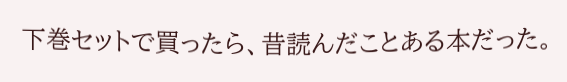下巻セットで買ったら、昔読んだことある本だった。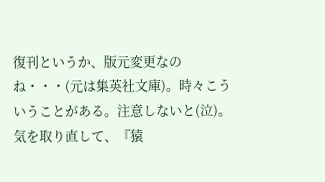復刊というか、版元変更なのね・・・(元は集英社文庫)。時々こういうことがある。注意しないと(泣)。
気を取り直して、『猿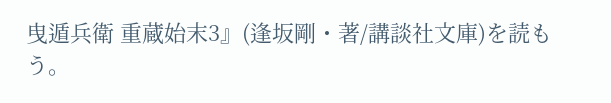曳遁兵衛 重蔵始末3』(逢坂剛・著/講談社文庫)を読もう。